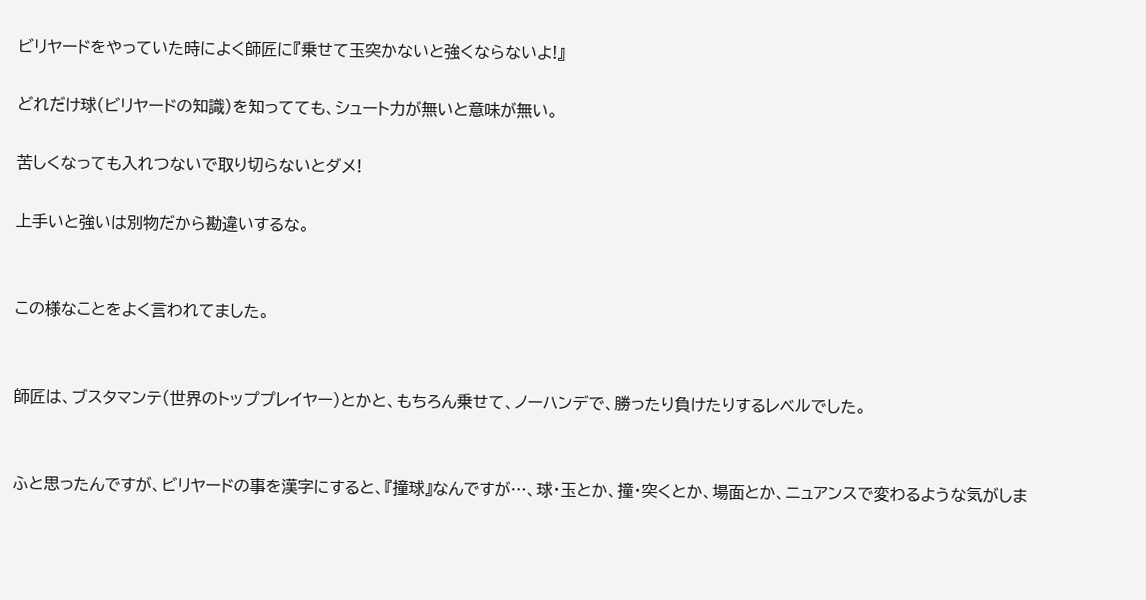ビリヤードをやっていた時によく師匠に『乗せて玉突かないと強くならないよ!』

どれだけ球(ビリヤードの知識)を知ってても、シュート力が無いと意味が無い。

苦しくなっても入れつないで取り切らないとダメ!

上手いと強いは別物だから勘違いするな。


この様なことをよく言われてました。


師匠は、ブスタマンテ(世界のトッププレイヤー)とかと、もちろん乗せて、ノーハンデで、勝ったり負けたりするレベルでした。


ふと思ったんですが、ビリヤードの事を漢字にすると、『撞球』なんですが…、球・玉とか、撞・突くとか、場面とか、ニュアンスで変わるような気がしま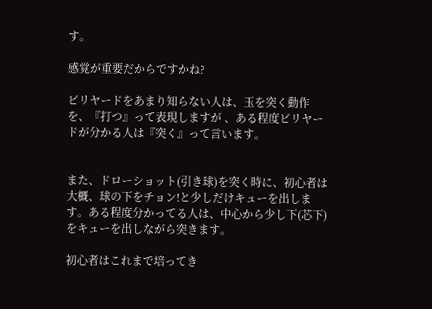す。

感覚が重要だからですかね?

ビリヤードをあまり知らない人は、玉を突く動作を、『打つ』って表現しますが 、ある程度ビリヤードが分かる人は『突く』って言います。


また、ドローショット(引き球)を突く時に、初心者は大概、球の下をチョン!と少しだけキューを出します。ある程度分かってる人は、中心から少し下(芯下)をキューを出しながら突きます。

初心者はこれまで培ってき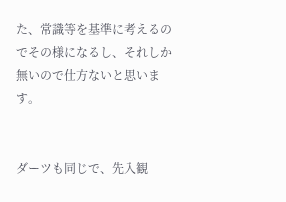た、常識等を基準に考えるのでその様になるし、それしか無いので仕方ないと思います。


ダーツも同じで、先入観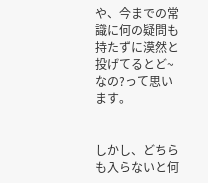や、今までの常識に何の疑問も持たずに漠然と投げてるとど~なの?って思います。


しかし、どちらも入らないと何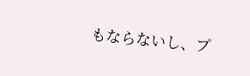もならないし、プ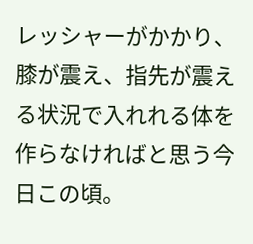レッシャーがかかり、膝が震え、指先が震える状況で入れれる体を作らなければと思う今日この頃。